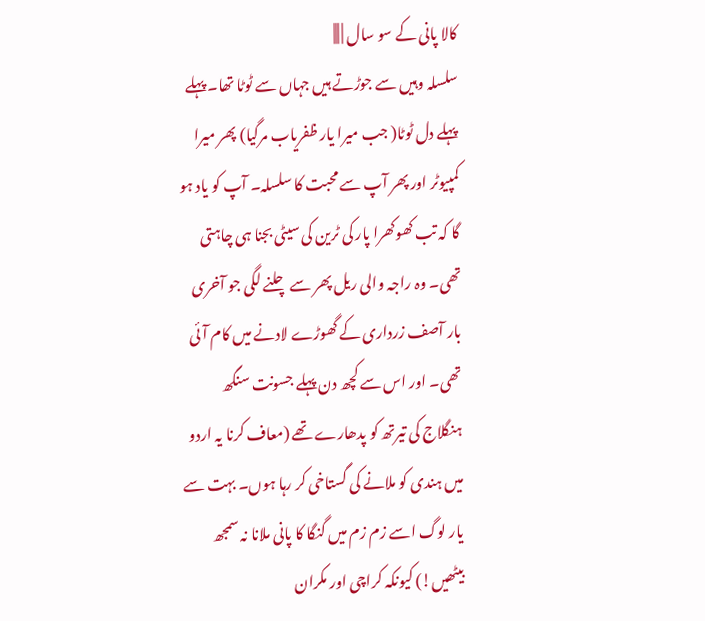کالا پانی کے سو سال | |||
سلسلہ وہیں سے جوڑتے ہیں جہاں سے ٹوٹا تھا۔ پہلے پہلے دل ٹوٹا( جب میرا یار ظفریاب مرگیا) پھر میرا کمپیوٹر اور پھر آپ سے محبت کا سلسلہ۔ آپ کو یاد ہو گا کہ تب کھوکھرا پار کی ٹرین کی سیٹی بجنا ہی چاہتی تھی۔ وہ راجہ والی ریل پھر سے چلنے لگی جو آخری بار آصف زرداری کے گھوڑے لادنے میں کام آئی تھی۔ اور اس سے کچھ دن پہلے جسونت سنگھ ہنگلاج کی تیرتھ کو پدھارے تھے (معاف کرنا یہ اردو میں ہندی کو ملانے کی گستاخی کر رہا ہوں۔ بہت سے یار لوگ اسے زم زم میں گنگا کا پانی ملانا نہ سمجھ بیٹھیں!) کیونکہ کراچی اور مکران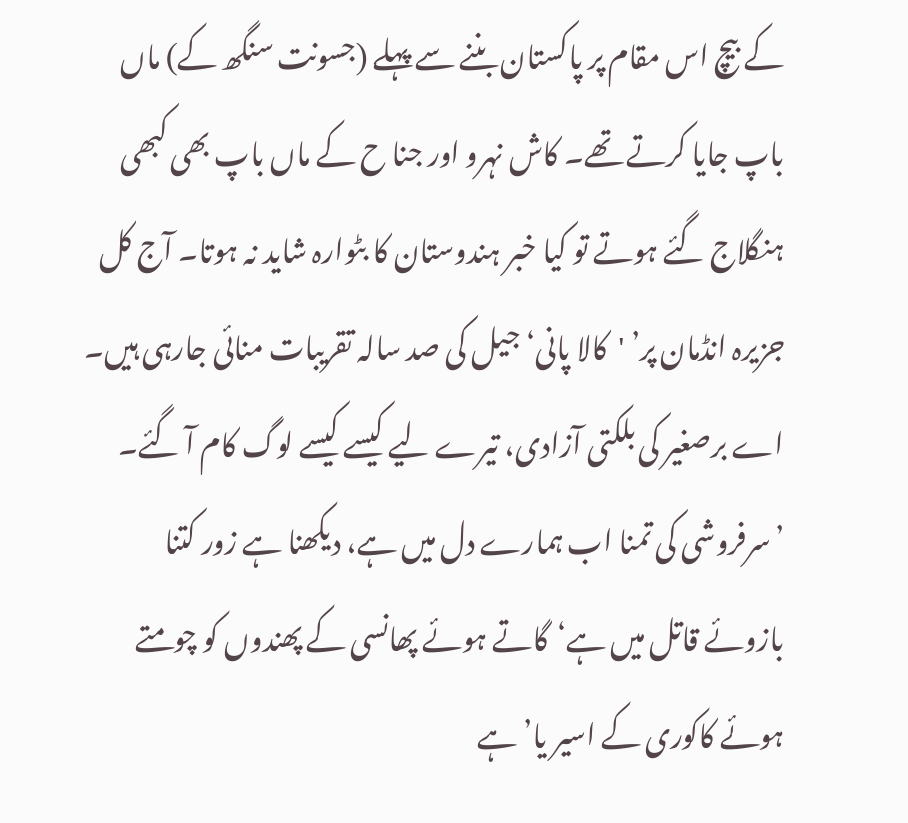کے بیچ اس مقام پر پاکستان بننے سے پہلے (جسونت سنگھ کے) ماں باپ جایا کرتے تھے۔ کاش نہرو اور جنا ح کے ماں باپ بھی کبھی ہنگلاج گئے ہوتے تو کیا خبر ہندوستان کا بٹوارہ شاید نہ ہوتا۔ آج کل جزیرہ انڈمان پر’ 'کالا پانی‘ جیل کی صد سالہ تقریبات منائی جارہی ہیں۔ اے برصغیر کی بلکتی آزادی، تیرے لیے کیسے کیسے لوگ کام آ گئے۔ ’سرفروشی کی تمنا اب ہمارے دل میں ہے، دیکھنا ہے زور کتنا بازوئے قاتل میں ہے‘گاتے ہوئے پھانسی کے پھندوں کو چومتے ہوئے کاکوری کے اسیر یا’ہے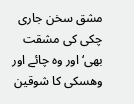مشق سخن جاری چکی کی مشقت بھی‘ اور وہ چائے اور وھسکی کا شوقین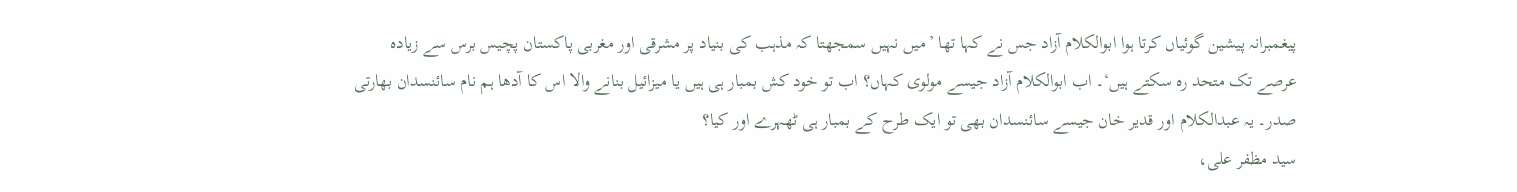پیغمبرانہ پیشین گوئیاں کرتا ہوا ابوالکلام آزاد جس نے کہا تھا ’میں نہیں سمجھتا کہ مذہب کی بنیاد پر مشرقی اور مغربی پاکستان پچیس برس سے زیادہ عرصے تک متحد رہ سکتے ہیں‘۔ اب ابوالکلام آزاد جیسے مولوی کہاں؟ اب تو خود کش بمبار ہی ہیں یا میزائیل بنانے والا اس کا آدھا ہم نام سائنسدان بھارتی صدر۔ یہ عبدالکلام اور قدیر خان جیسے سائنسدان بھی تو ایک طرح کے بمبار ہی ٹھہرے اور کیا؟
سید مظفر علی،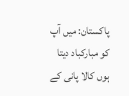پاکستان: میں آپ کو مبارکباد دیتا ہوں کالا پانی کے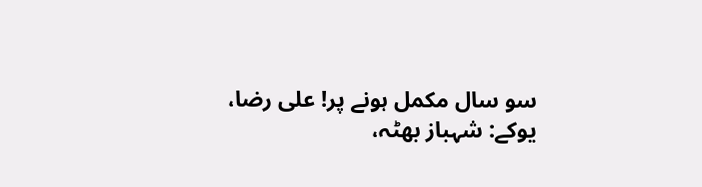سو سال مکمل ہونے پر! علی رضا، یوکے: شہباز بھٹہ،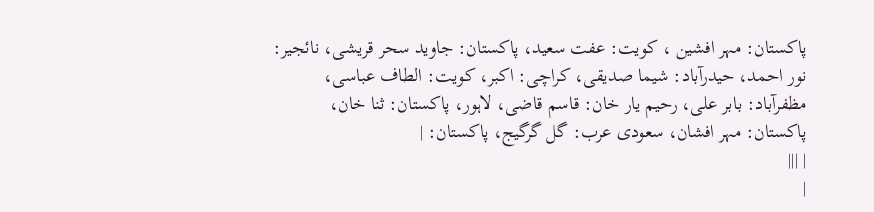پاکستان: مہر افشین ، کویت: عفت سعید، پاکستان: جاوید سحر قریشی، نائجیر: نور احمد، حیدرآباد: شیما صدیقی، کراچی: اکبر، کویت: الطاف عباسی، مظفرآباد: بابر علی، رحیم یار خان: قاسم قاضی، لاہور، پاکستان: ثنا خان، پاکستان: مہر افشان، سعودی عرب: گل گرگیج، پاکستان: |
| |||
|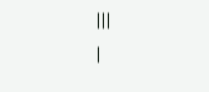|||
|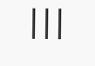|||